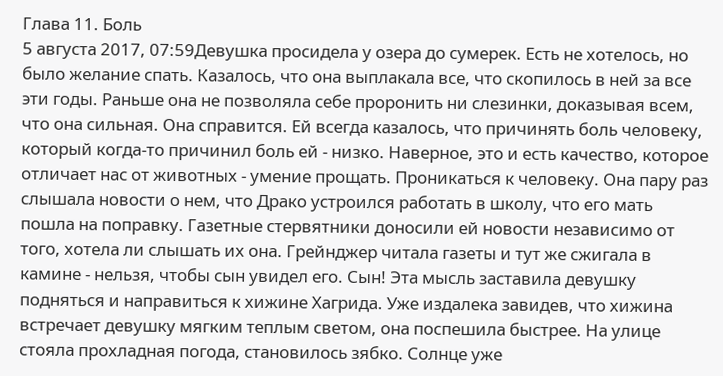Глава 11. Боль
5 августа 2017, 07:59Девушка просидела у озера до сумерек. Есть не хотелось, но было желание спать. Казалось, что она выплакала все, что скопилось в ней за все эти годы. Раньше она не позволяла себе проронить ни слезинки, доказывая всем, что она сильная. Она справится. Ей всегда казалось, что причинять боль человеку, который когда-то причинил боль ей - низко. Наверное, это и есть качество, которое отличает нас от животных - умение прощать. Проникаться к человеку. Она пару раз слышала новости о нем, что Драко устроился работать в школу, что его мать пошла на поправку. Газетные стервятники доносили ей новости независимо от того, хотела ли слышать их она. Грейнджер читала газеты и тут же сжигала в камине - нельзя, чтобы сын увидел его. Сын! Эта мысль заставила девушку подняться и направиться к хижине Хагрида. Уже издалека завидев, что хижина встречает девушку мягким теплым светом, она поспешила быстрее. На улице стояла прохладная погода, становилось зябко. Солнце уже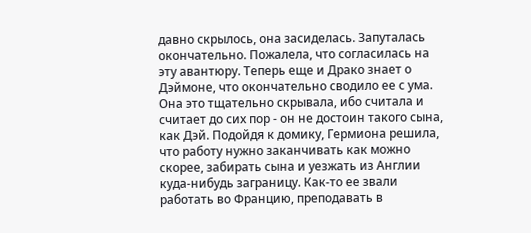давно скрылось, она засиделась. Запуталась окончательно. Пожалела, что согласилась на эту авантюру. Теперь еще и Драко знает о Дэймоне, что окончательно сводило ее с ума. Она это тщательно скрывала, ибо считала и считает до сих пор - он не достоин такого сына, как Дэй. Подойдя к домику, Гермиона решила, что работу нужно заканчивать как можно скорее, забирать сына и уезжать из Англии куда-нибудь заграницу. Как-то ее звали работать во Францию, преподавать в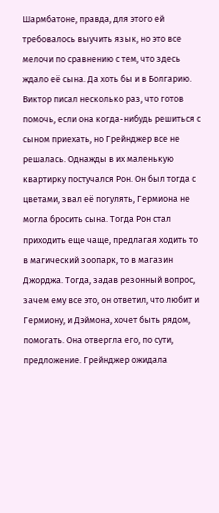Шармбатоне, правда, для этого ей требовалось выучить язык, но это все мелочи по сравнению с тем, что здесь ждало её сына. Да хоть бы и в Болгарию. Виктор писал несколько раз, что готов помочь, если она когда-нибудь решиться с сыном приехать, но Грейнджер все не решалась. Однажды в их маленькую квартирку постучался Рон. Он был тогда с цветами, звал её погулять, Гермиона не могла бросить сына. Тогда Рон стал приходить еще чаще, предлагая ходить то в магический зоопарк, то в магазин Джорджа. Тогда, задав резонный вопрос, зачем ему все это, он ответил, что любит и Гермиону, и Дэймона, хочет быть рядом, помогать. Она отвергла его, по сути, предложение. Грейнджер ожидала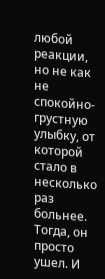любой реакции, но не как не спокойно-грустную улыбку, от которой стало в несколько раз больнее. Тогда, он просто ушел. И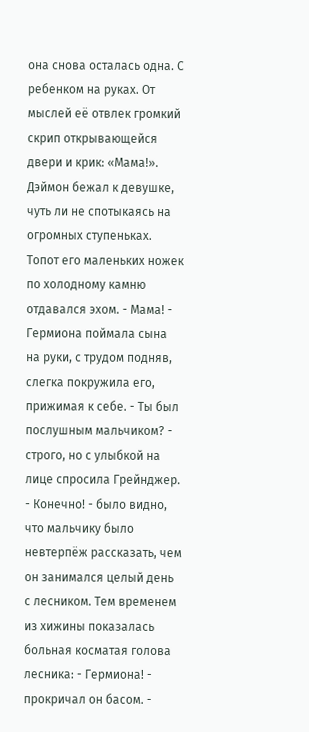она снова осталась одна. С ребенком на руках. От мыслей её отвлек громкий скрип открывающейся двери и крик: «Мама!». Дэймон бежал к девушке, чуть ли не спотыкаясь на огромных ступеньках. Топот его маленьких ножек по холодному камню отдавался эхом. - Мама! - Гермиона поймала сына на руки, с трудом подняв, слегка покружила его, прижимая к себе. - Ты был послушным мальчиком? - строго, но с улыбкой на лице спросила Грейнджер. - Конечно! - было видно, что мальчику было невтерпёж рассказать, чем он занимался целый день с лесником. Тем временем из хижины показалась больная косматая голова лесника: - Гермиона! - прокричал он басом. -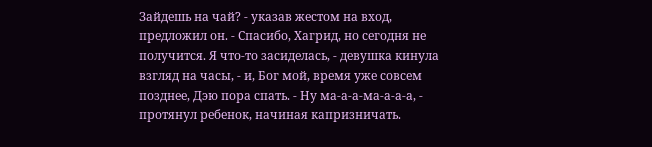Зайдешь на чай? - указав жестом на вход, предложил он. - Спасибо, Хагрид, но сегодня не получится. Я что-то засиделась, - девушка кинула взгляд на часы, - и, Бог мой, время уже совсем позднее, Дэю пора спать. - Ну ма-а-а-ма-а-а-а, - протянул ребенок, начиная капризничать.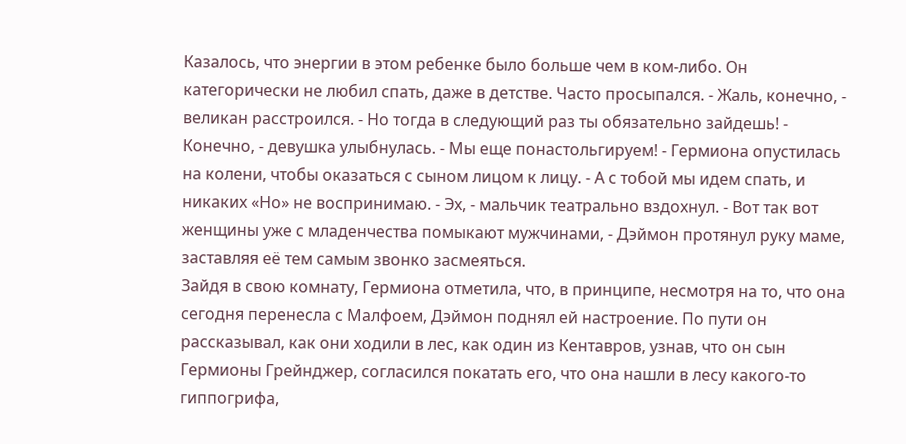Казалось, что энергии в этом ребенке было больше чем в ком-либо. Он категорически не любил спать, даже в детстве. Часто просыпался. - Жаль, конечно, - великан расстроился. - Но тогда в следующий раз ты обязательно зайдешь! - Конечно, - девушка улыбнулась. - Мы еще понастольгируем! - Гермиона опустилась на колени, чтобы оказаться с сыном лицом к лицу. - А с тобой мы идем спать, и никаких «Но» не воспринимаю. - Эх, - мальчик театрально вздохнул. - Вот так вот женщины уже с младенчества помыкают мужчинами, - Дэймон протянул руку маме, заставляя её тем самым звонко засмеяться.
Зайдя в свою комнату, Гермиона отметила, что, в принципе, несмотря на то, что она сегодня перенесла с Малфоем, Дэймон поднял ей настроение. По пути он рассказывал, как они ходили в лес, как один из Кентавров, узнав, что он сын Гермионы Грейнджер, согласился покатать его, что она нашли в лесу какого-то гиппогрифа,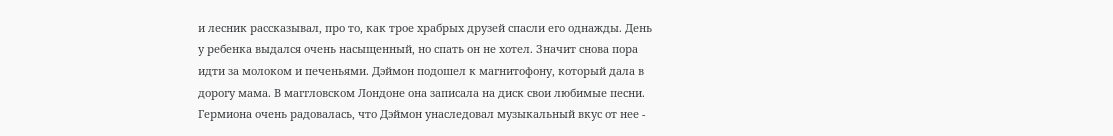и лесник рассказывал, про то, как трое храбрых друзей спасли его однажды. День у ребенка выдался очень насыщенный, но спать он не хотел. Значит снова пора идти за молоком и печеньями. Дэймон подошел к магнитофону, который дала в дорогу мама. В маггловском Лондоне она записала на диск свои любимые песни. Гермиона очень радовалась, что Дэймон унаследовал музыкальный вкус от нее -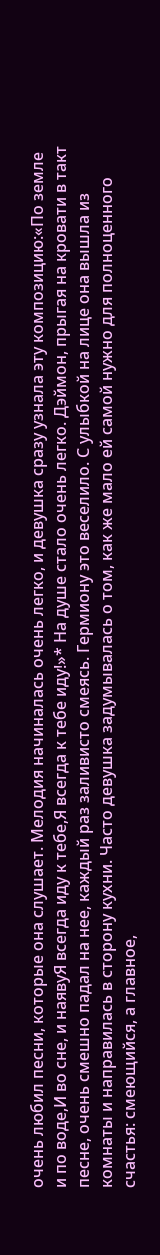очень любил песни, которые она слушает. Мелодия начиналась очень легко, и девушка сразу узнала эту композицию:«По земле и по воде,И во сне, и наявуЯ всегда иду к тебе,Я всегда к тебе иду!»* На душе стало очень легко. Дэймон, прыгая на кровати в такт песне, очень смешно падал на нее, каждый раз заливисто смеясь. Гермиону это веселило. С улыбкой на лице она вышла из комнаты и направилась в сторону кухни. Часто девушка задумывалась о том, как же мало ей самой нужно для полноценного счастья: смеющийся, а главное,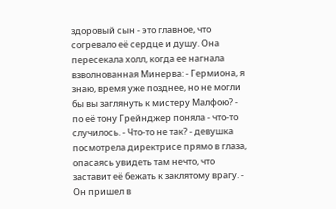здоровый сын - это главное, что согревало её сердце и душу. Она пересекала холл, когда ее нагнала взволнованная Минерва: - Гермиона, я знаю, время уже позднее, но не могли бы вы заглянуть к мистеру Малфою? - по её тону Грейнджер поняла - что-то случилось. - Что-то не так? - девушка посмотрела директрисе прямо в глаза, опасаясь увидеть там нечто, что заставит её бежать к заклятому врагу. - Он пришел в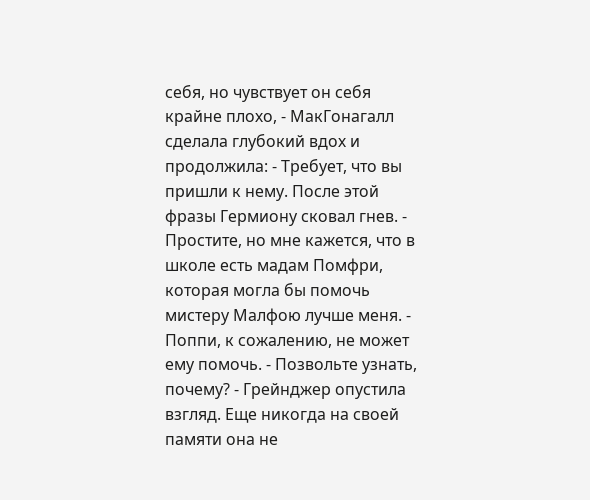себя, но чувствует он себя крайне плохо, - МакГонагалл сделала глубокий вдох и продолжила: - Требует, что вы пришли к нему. После этой фразы Гермиону сковал гнев. - Простите, но мне кажется, что в школе есть мадам Помфри, которая могла бы помочь мистеру Малфою лучше меня. - Поппи, к сожалению, не может ему помочь. - Позвольте узнать, почему? - Грейнджер опустила взгляд. Еще никогда на своей памяти она не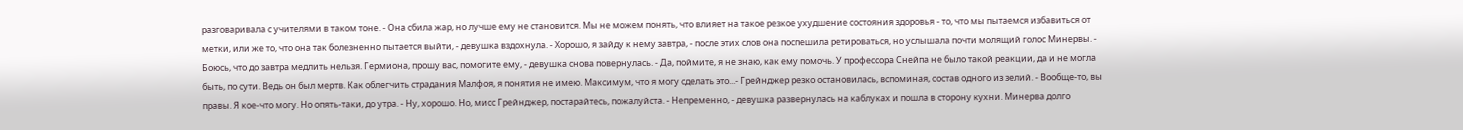разговаривала с учителями в таком тоне. - Она сбила жар, но лучше ему не становится. Мы не можем понять, что влияет на такое резкое ухудшение состояния здоровья - то, что мы пытаемся избавиться от метки, или же то, что она так болезненно пытается выйти, - девушка вздохнула. - Хорошо, я зайду к нему завтра, - после этих слов она поспешила ретироваться, но услышала почти молящий голос Минервы. - Боюсь, что до завтра медлить нельзя. Гермиона, прошу вас, помогите ему, - девушка снова повернулась. - Да, поймите, я не знаю, как ему помочь. У профессора Снейпа не было такой реакции, да и не могла быть, по сути. Ведь он был мертв. Как облегчить страдания Малфоя, я понятия не имею. Максимум, что я могу сделать это...- Грейнджер резко остановилась, вспоминая, состав одного из зелий. - Вообще-то, вы правы. Я кое-что могу. Но опять-таки, до утра. - Ну, хорошо. Но, мисс Грейнджер, постарайтесь, пожалуйста. - Непременно, - девушка развернулась на каблуках и пошла в сторону кухни. Минерва долго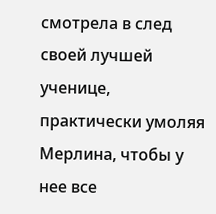смотрела в след своей лучшей ученице, практически умоляя Мерлина, чтобы у нее все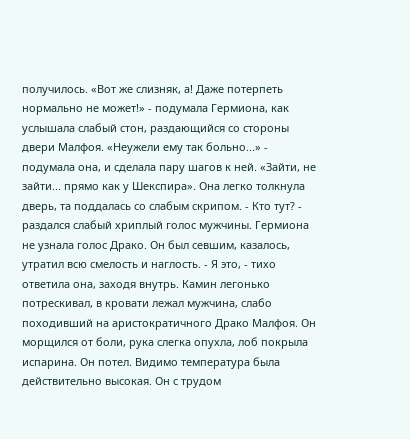получилось. «Вот же слизняк, а! Даже потерпеть нормально не может!» - подумала Гермиона, как услышала слабый стон, раздающийся со стороны двери Малфоя. «Неужели ему так больно...» - подумала она, и сделала пару шагов к ней. «Зайти, не зайти... прямо как у Шекспира». Она легко толкнула дверь, та поддалась со слабым скрипом. - Кто тут? - раздался слабый хриплый голос мужчины. Гермиона не узнала голос Драко. Он был севшим, казалось, утратил всю смелость и наглость. - Я это, - тихо ответила она, заходя внутрь. Камин легонько потрескивал, в кровати лежал мужчина, слабо походивший на аристократичного Драко Малфоя. Он морщился от боли, рука слегка опухла, лоб покрыла испарина. Он потел. Видимо температура была действительно высокая. Он с трудом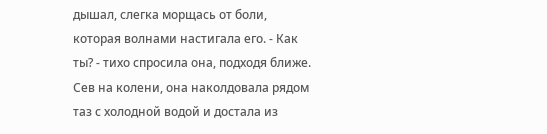дышал, слегка морщась от боли, которая волнами настигала его. - Как ты? - тихо спросила она, подходя ближе. Сев на колени, она наколдовала рядом таз с холодной водой и достала из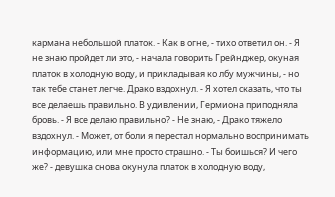кармана небольшой платок. - Как в огне, - тихо ответил он. - Я не знаю пройдет ли это, - начала говорить Грейнджер, окуная платок в холодную воду, и прикладывая ко лбу мужчины, - но так тебе станет легче. Драко вздохнул. - Я хотел сказать, что ты все делаешь правильно. В удивлении, Гермиона приподняла бровь. - Я все делаю правильно? - Не знаю, - Драко тяжело вздохнул. - Может, от боли я перестал нормально воспринимать информацию, или мне просто страшно. - Ты боишься? И чего же? - девушка снова окунула платок в холодную воду,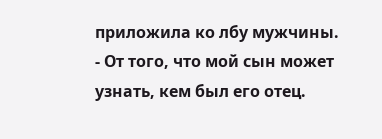приложила ко лбу мужчины. - От того, что мой сын может узнать, кем был его отец.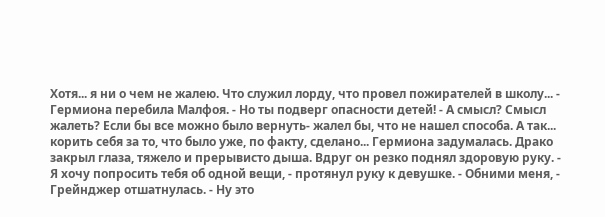Хотя... я ни о чем не жалею. Что служил лорду, что провел пожирателей в школу... - Гермиона перебила Малфоя. - Но ты подверг опасности детей! - А смысл? Смысл жалеть? Если бы все можно было вернуть- жалел бы, что не нашел способа. А так... корить себя за то, что было уже, по факту, сделано... Гермиона задумалась. Драко закрыл глаза, тяжело и прерывисто дыша. Вдруг он резко поднял здоровую руку. - Я хочу попросить тебя об одной вещи, - протянул руку к девушке. - Обними меня, - Грейнджер отшатнулась. - Ну это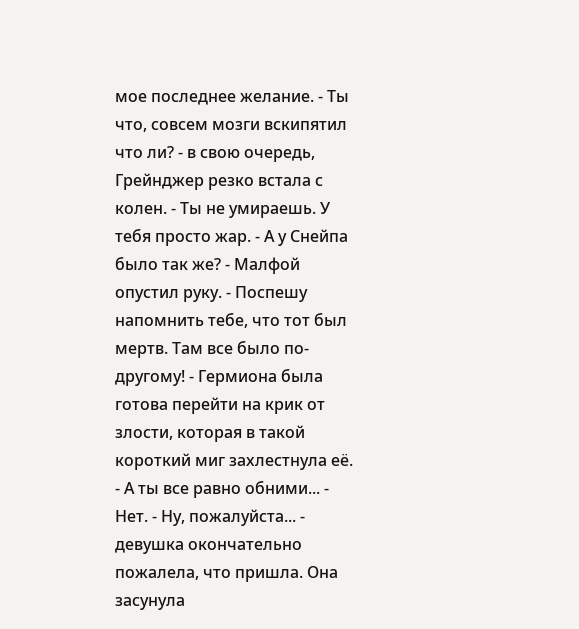мое последнее желание. - Ты что, совсем мозги вскипятил что ли? - в свою очередь, Грейнджер резко встала с колен. - Ты не умираешь. У тебя просто жар. - А у Снейпа было так же? - Малфой опустил руку. - Поспешу напомнить тебе, что тот был мертв. Там все было по-другому! - Гермиона была готова перейти на крик от злости, которая в такой короткий миг захлестнула её. - А ты все равно обними... - Нет. - Ну, пожалуйста... - девушка окончательно пожалела, что пришла. Она засунула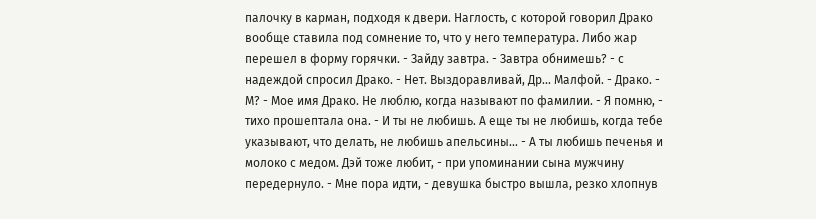палочку в карман, подходя к двери. Наглость, с которой говорил Драко вообще ставила под сомнение то, что у него температура. Либо жар перешел в форму горячки. - Зайду завтра. - Завтра обнимешь? - с надеждой спросил Драко. - Нет. Выздоравливай, Др... Малфой. - Драко. - М? - Мое имя Драко. Не люблю, когда называют по фамилии. - Я помню, - тихо прошептала она. - И ты не любишь. А еще ты не любишь, когда тебе указывают, что делать, не любишь апельсины... - А ты любишь печенья и молоко с медом. Дэй тоже любит, - при упоминании сына мужчину передернуло. - Мне пора идти, - девушка быстро вышла, резко хлопнув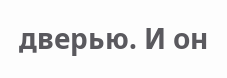дверью. И он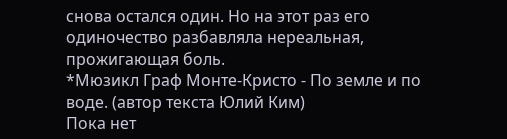снова остался один. Но на этот раз его одиночество разбавляла нереальная, прожигающая боль.
*Мюзикл Граф Монте-Кристо - По земле и по воде. (автор текста Юлий Ким)
Пока нет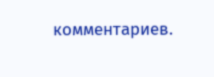комментариев.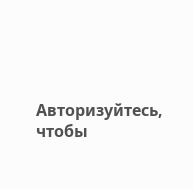Авторизуйтесь, чтобы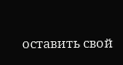оставить свой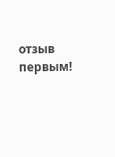отзыв первым!